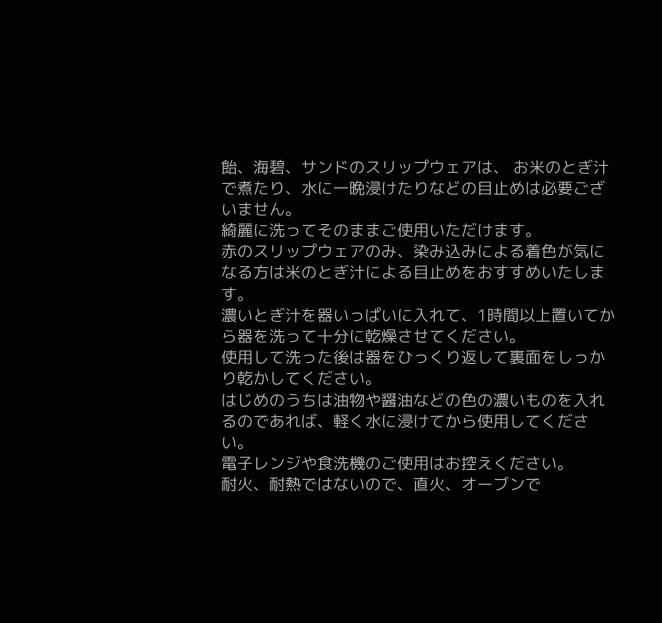飴、海碧、サンドのスリップウェアは、 お米のとぎ汁で煮たり、水に一晩浸けたりなどの目止めは必要ございません。
綺麗に洗ってそのままご使用いただけます。
赤のスリップウェアのみ、染み込みによる着色が気になる方は米のとぎ汁による目止めをおすすめいたします。
濃いとぎ汁を器いっぱいに入れて、1時間以上置いてから器を洗って十分に乾燥させてください。
使用して洗った後は器をひっくり返して裏面をしっかり乾かしてください。
はじめのうちは油物や醤油などの色の濃いものを入れるのであれば、軽く水に浸けてから使用してください。
電子レンジや食洗機のご使用はお控えください。
耐火、耐熱ではないので、直火、オーブンで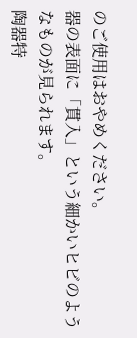のご使用はおやめください。
器の表面に「貫入」という細かいヒビのようなものが見られます。
陶器特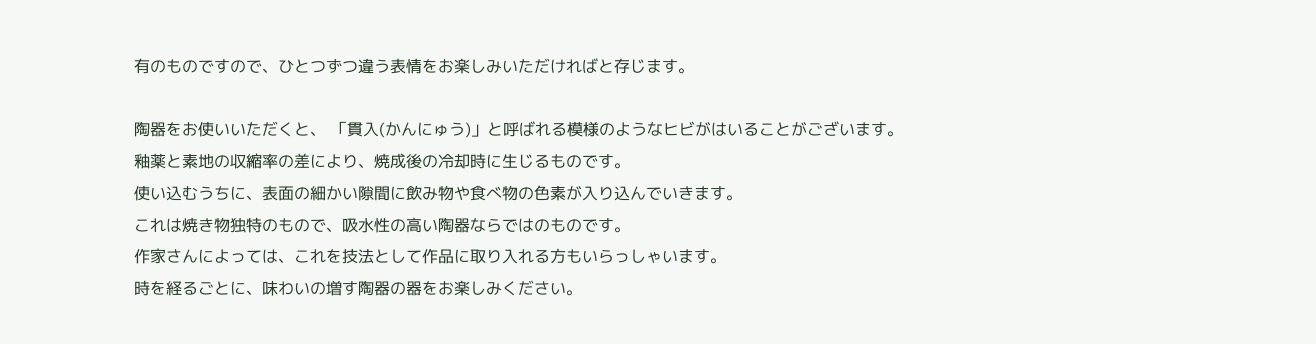有のものですので、ひとつずつ違う表情をお楽しみいただければと存じます。

陶器をお使いいただくと、 「貫入(かんにゅう)」と呼ばれる模様のようなヒビがはいることがございます。
釉薬と素地の収縮率の差により、焼成後の冷却時に生じるものです。
使い込むうちに、表面の細かい隙間に飲み物や食べ物の色素が入り込んでいきます。
これは焼き物独特のもので、吸水性の高い陶器ならではのものです。
作家さんによっては、これを技法として作品に取り入れる方もいらっしゃいます。
時を経るごとに、味わいの増す陶器の器をお楽しみください。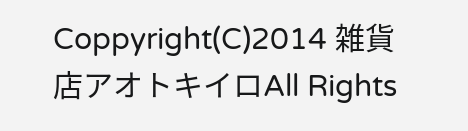Coppyright(C)2014 雑貨店アオトキイロAll Rights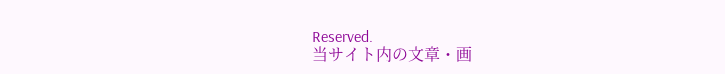Reserved.
当サイト内の文章・画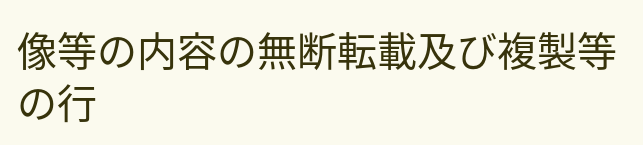像等の内容の無断転載及び複製等の行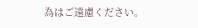為はご遠慮ください。